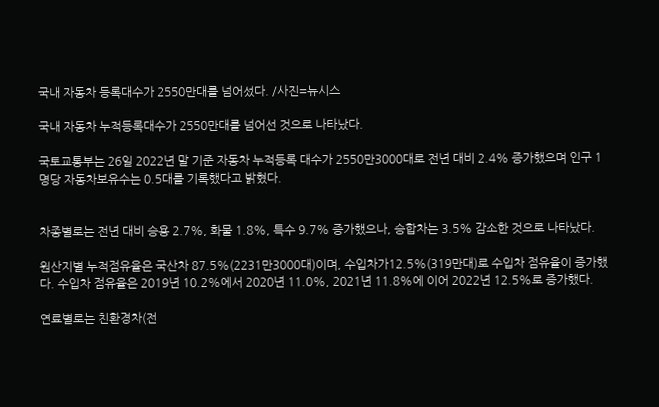국내 자동차 등록대수가 2550만대를 넘어섰다. /사진=뉴시스

국내 자동차 누적등록대수가 2550만대를 넘어선 것으로 나타났다.

국토교통부는 26일 2022년 말 기준 자동차 누적등록 대수가 2550만3000대로 전년 대비 2.4% 증가했으며 인구 1명당 자동차보유수는 0.5대를 기록했다고 밝혔다.


차종별로는 전년 대비 승용 2.7%, 화물 1.8%, 특수 9.7% 증가했으나, 승합차는 3.5% 감소한 것으로 나타났다.

원산지별 누적점유율은 국산차 87.5%(2231만3000대)이며, 수입차가12.5%(319만대)로 수입차 점유율이 증가했다. 수입차 점유율은 2019년 10.2%에서 2020년 11.0%, 2021년 11.8%에 이어 2022년 12.5%로 증가했다.

연료별로는 친환경차(전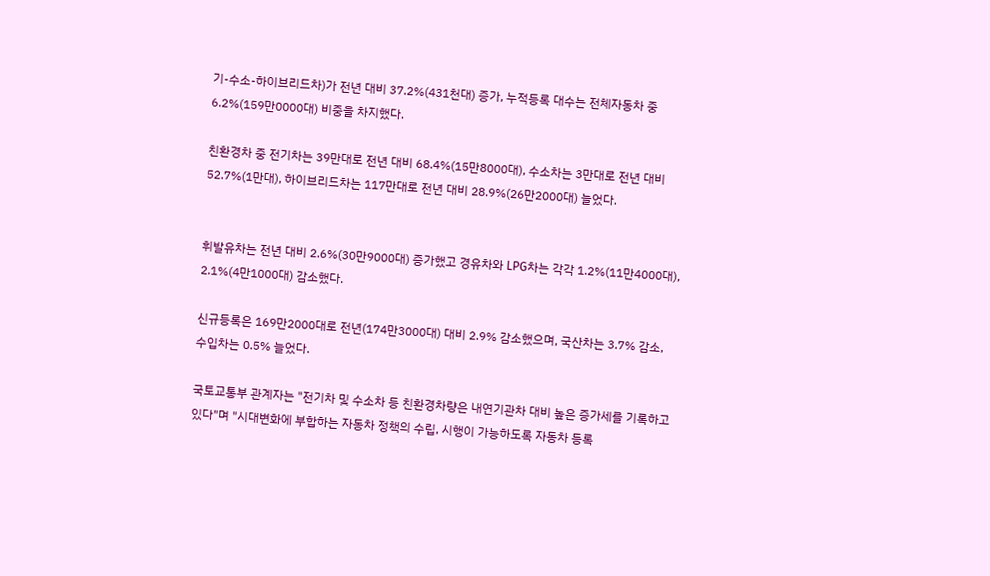기-수소-하이브리드차)가 전년 대비 37.2%(431천대) 증가, 누적등록 대수는 전체자동차 중 6.2%(159만0000대) 비중을 차지했다.

친환경차 중 전기차는 39만대로 전년 대비 68.4%(15만8000대), 수소차는 3만대로 전년 대비 52.7%(1만대), 하이브리드차는 117만대로 전년 대비 28.9%(26만2000대) 늘었다.


휘발유차는 전년 대비 2.6%(30만9000대) 증가했고 경유차와 LPG차는 각각 1.2%(11만4000대), 2.1%(4만1000대) 감소했다.

신규등록은 169만2000대로 전년(174만3000대) 대비 2.9% 감소했으며, 국산차는 3.7% 감소, 수입차는 0.5% 늘었다.

국토교통부 관계자는 "전기차 및 수소차 등 친환경차량은 내연기관차 대비 높은 증가세를 기록하고 있다"며 "시대변화에 부합하는 자동차 정책의 수립, 시행이 가능하도록 자동차 등록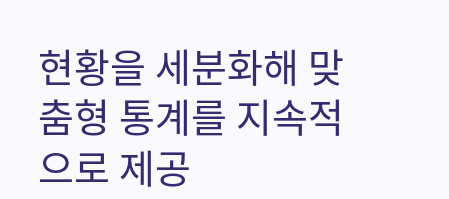현황을 세분화해 맞춤형 통계를 지속적으로 제공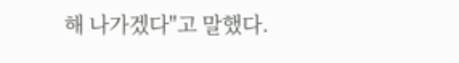해 나가겠다"고 말했다.